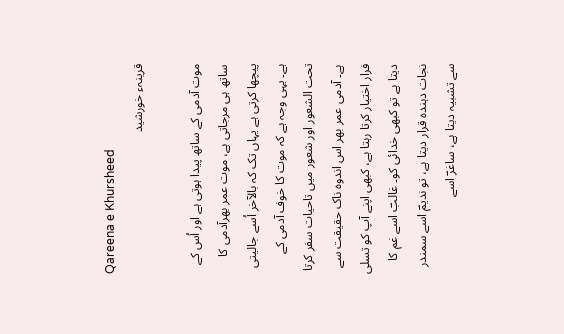Qareena e Khursheed
قرینہء خورشید

موت آدمی کے ساتھ پیدا ہوتی ہے اور اُس کے ساتھ ہی مرجاتی ہے، موت عمر بھرآدمی کا پیچھا کرتی ہے یہاں تک کہ بالآخر اُسے جالیتی ہے۔ یہی وجہ ہے کہ موت کا خوف آدمی کے تحت الشعور اور شعور میں تاحیات سفر کرتا ہے۔ آدمی عمر بھر اس اندوہ ناک حقیقت سے فرار اختیار کرتا رہتا ہے، کبھی اپنے آپ کو تسلی دیتا ہے تو کبھی خدائی کو۔ غالبؔ اسے غم کا نجات دہندہ قرار دیتا ہے، تو ندیمؔ اسے سمندر سے تشبیہ دیتا ہے، ساغرؔ اسے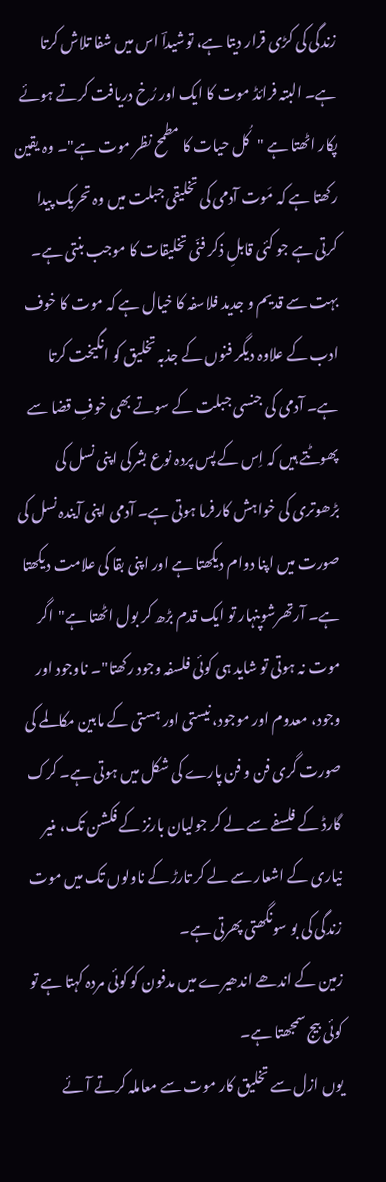زندگی کی کڑی قرار دیتا ہے، توشیداؔ اس میں شفا تلاش کرتا ہے۔ البتہ فرائڈ موت کا ایک اور رُخ دریافت کرتے ہوئے پکار اٹھتا ہے "کُل حیات کا مطمح نظر موت ہے"۔ وہ یقین رکھتا ہے کہ مَوت آدمی کی تخلیقی جبلت میں وہ تحریک پیدا کرتی ہے جو کئی قابلِ ذکر فنّی تخلیقات کا موجب بنتی ہے۔
بہت سے قدیم و جدید فلاسفہ کا خیال ہے کہ موت کا خوف ادب کے علاوہ دیگر فنوں کے جذبہ تخلیق کو انگیخت کرتا ہے۔ آدمی کی جنسی جبلت کے سوتے بھی خوفِ قضا سے پھوٹتے ہیں کہ اِس کے پس پردہ نوع بشرکی اپنی نسل کی بڑھوتری کی خواہش کارفرما ہوتی ہے۔ آدمی اپنی آیندہ نسل کی صورت میں اپنا دوام دیکھتا ہے اور اپنی بقا کی علامت دیکھتا ہے۔ آرتھرشوپنہار تو ایک قدم بڑھ کر بول اٹھتا ہے"اگر موت نہ ہوتی تو شاید ہی کوئی فلسفہ وجود رکھتا"۔ ناوجود اور وجود، معدوم اور موجود، نیستی اور ہستی کے مابین مکالمے کی صورت گری فن و فن پارے کی شکل میں ہوتی ہے۔ کرک گارڈ کے فلسفے سے لے کر جولیان بارنز کے فکشن تک، منیر نیاری کے اشعار سے لے کر تارڑ کے ناولوں تک میں موت زندگی کی بو سونگھتی پھرتی ہے۔
زمین کے اندھے اندھیرے میں مدفون کو کوئی مردہ کہتا ہے تو کوئی بیج سمجھتا ہے۔
یوں ازل سے تخلیق کار موت سے معاملہ کرتے آئے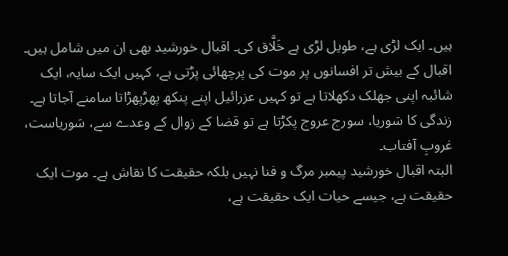ہیں۔ ایک لڑی ہے، طویل لڑی ہے خَلَّاق کی۔ اقبال خورشید بھی ان میں شامل ہیں۔ اقبال کے بیش تر افسانوں پر موت کی پرچھائی پڑتی ہے، کہیں ایک سایہ، ایک شائبہ اپنی جھلک دکھلاتا ہے تو کہیں عزرائیل اپنے پنکھ پھڑپھڑاتا سامنے آجاتا ہے۔ زندگی کا سَوریا، سورج عروج پکڑتا ہے تو قضا کے زوال کے وعدے سے، سَوریاست، غروبِ آفتاب۔
البتہ اقبال خورشید پیمبر مرگ و فنا نہیں بلکہ حقیقت کا نقاش ہے۔ موت ایک حقیقت ہے، جیسے حیات ایک حقیقت ہے،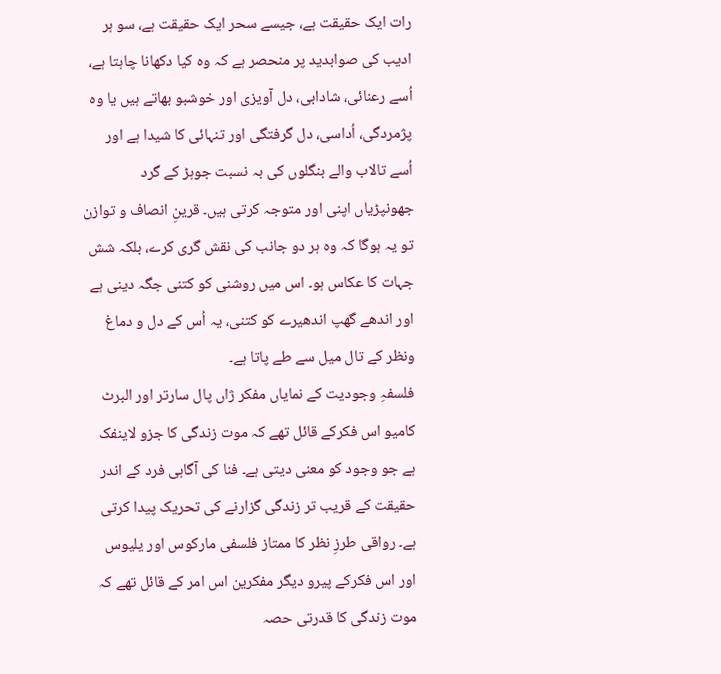رات ایک حقیقت ہے، جیسے سحر ایک حقیقت ہے، سو ہر ادیب کی صوابدید پر منحصر ہے کہ وہ کیا دکھانا چاہتا ہے، اُسے رعنائی، شادابی، دل آویزی اور خوشبو بھاتے ہیں یا وہ پژمردگی، اُداسی، دل گرفتگی اور تنہائی کا شیدا ہے اور اُسے تالاب والے بنگلوں کی بہ نسبت جوہڑ کے گرد جھونپڑیاں اپنی اور متوجہ کرتی ہیں۔ قرینِ انصاف و توازن تو یہ ہوگا کہ وہ ہر دو جانب کی نقش گری کرے، بلکہ شش جہات کا عکاس ہو۔ اس میں روشنی کو کتنی جگہ دینی ہے اور اندھے گھپ اندھیرے کو کتنی، یہ اُس کے دل و دماغ ونظر کے تال میل سے طے پاتا ہے۔
فلسفہِ وجودیت کے نمایاں مفکر ژاں پال سارتر اور البرٹ کامیو اس فکرکے قائل تھے کہ موت زندگی کا جزو لاینفک ہے جو وجود کو معنی دیتی ہے۔ فنا کی آگاہی فرد کے اندر حقیقت کے قریب تر زندگی گزارنے کی تحریک پیدا کرتی ہے۔ رواقی طرزِ نظر کا ممتاز فلسفی مارکوس اور یلیوس اور اس فکرکے پیرو دیگر مفکرین اس امر کے قائل تھے کہ موت زندگی کا قدرتی حصہ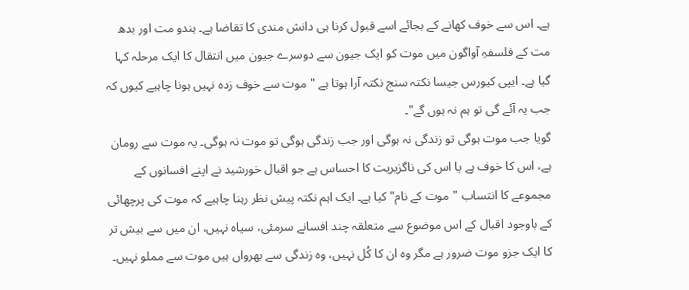ہے۔ اس سے خوف کھانے کے بجائے اسے قبول کرنا ہی دانش مندی کا تقاضا ہے۔ ہندو مت اور بدھ مت کے فلسفہِ آواگون میں موت کو ایک جیون سے دوسرے جیون میں انتقال کا ایک مرحلہ کہا گیا ہے۔ ایپی کیورس جیسا نکتہ سنج نکتہ آرا ہوتا ہے "موت سے خوف زدہ نہیں ہونا چاہیے کیوں کہ جب یہ آئے گی تو ہم نہ ہوں گے"۔
گویا جب موت ہوگی تو زندگی نہ ہوگی اور جب زندگی ہوگی تو موت نہ ہوگی۔ یہ موت سے رومان ہے، اس کا خوف ہے یا اس کی ناگزیریت کا احساس ہے جو اقبال خورشید نے اپنے افسانوں کے مجموعے کا انتساب "موت کے نام" کیا ہے۔ ایک اہم نکتہ پیش نظر رہنا چاہیے کہ موت کی پرچھائی کے باوجود اقبال کے اس موضوع سے متعلقہ چند افسانے سرمئی، سیاہ نہیں، ان میں سے بیش تر کا ایک جزو موت ضرور ہے مگر وہ ان کا کُل نہیں، وہ زندگی سے بھرواں ہیں موت سے مملو نہیں۔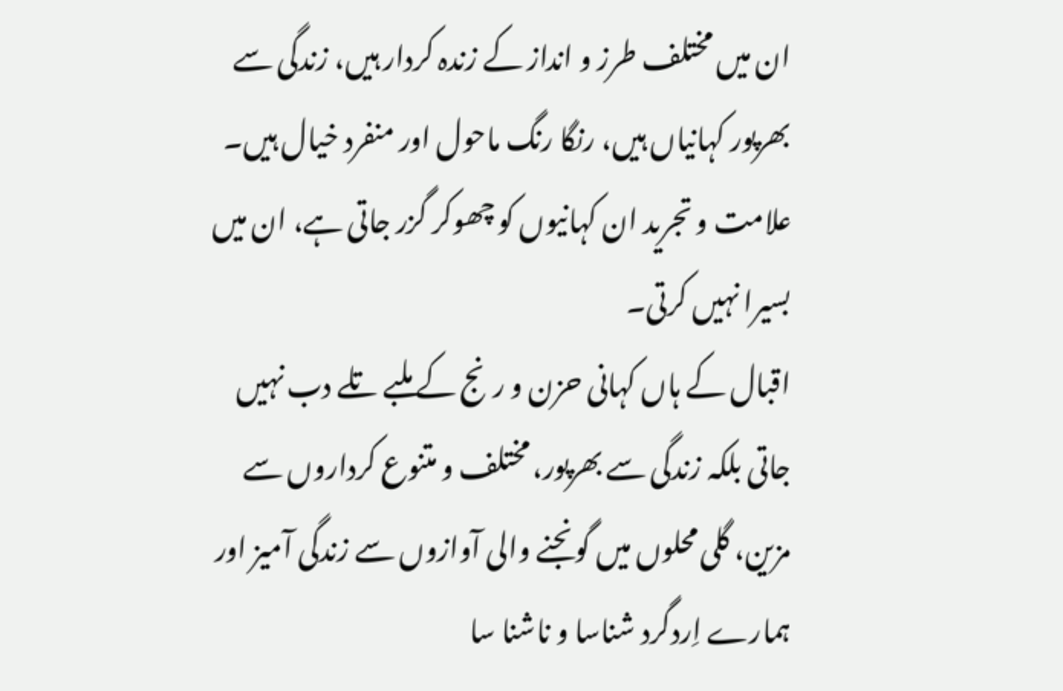ان میں مختلف طرز و انداز کے زندہ کردار ہیں، زندگی سے بھرپور کہانیاں ہیں، رنگا رنگ ماحول اور منفرد خیال ہیں۔ علامت و تجرید ان کہانیوں کو چھوکر گزر جاتی ہے، ان میں بسیرا نہیں کرتی۔
اقبال کے ہاں کہانی حزن و رنج کے ملبے تلے دب نہیں جاتی بلکہ زندگی سے بھرپور، مختلف و متنوع کرداروں سے مزین، گلی محلوں میں گونجنے والی آوازوں سے زندگی آمیز اور ہمارے اِردگرد شناسا و ناشنا سا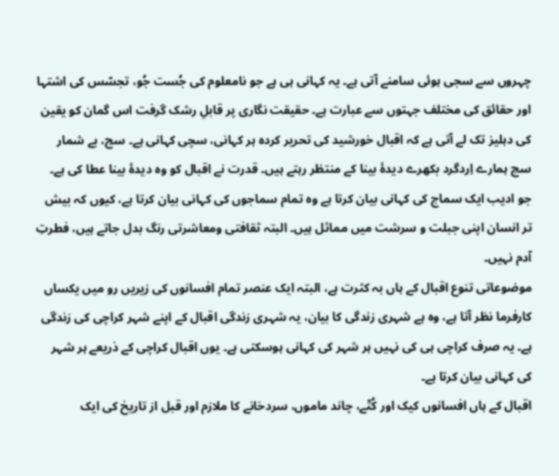چہروں سے سجی ہوئی سامنے آتی ہے۔ یہ کہانی ہی ہے جو نامعلوم کی جُست جُو، تجسّس کی اشتہا اور حقائق کی مختلف جہتوں سے عبارت ہے۔ حقیقت نگاری پر قابلِ رشک گرفت اس گمان کو یقین کی دہلیز تک لے آتی ہے کہ اقبال خورشید کی تحریر کردہ ہر کہانی، سچی کہانی ہے۔ سچ، بے شمار سچ ہمارے اِردگرد بکھرے دیدۂ بینا کے منتظر رہتے ہیں۔ قدرت نے اقبال کو وہ دیدۂ بینا عطا کی ہے۔
جو ادیب ایک سماج کی کہانی بیان کرتا ہے وہ تمام سماجوں کی کہانی بیان کرتا ہے، کیوں کہ بیش تر انسان اپنی جبلت و سرشت میں مماثل ہیں۔ البتہ ثقافتی ومعاشرتی رنگ بدل جاتے ہیں، فطرتِ آدم نہیں۔
موضوعاتی تنوع اقبال کے ہاں بہ کثرت ہے، البتہ ایک عنصر تمام افسانوں کی زیریں رو میں یکساں کارفرما نظر آتا ہے، وہ ہے شہری زندگی کا بیان، یہ شہری زندگی اقبال کے اپنے شہر کراچی کی زندگی ہے۔ یہ صرف کراچی ہی کی نہیں ہر شہر کی کہانی ہوسکتی ہے۔ یوں اقبال کراچی کے ذریعے ہر شہر کی کہانی بیان کرتا ہے۔
اقبال کے ہاں افسانوں کیک اور کُتّے، چاند ماموں، سردخانے کا ملازم اور قبل از تاریخ کی ایک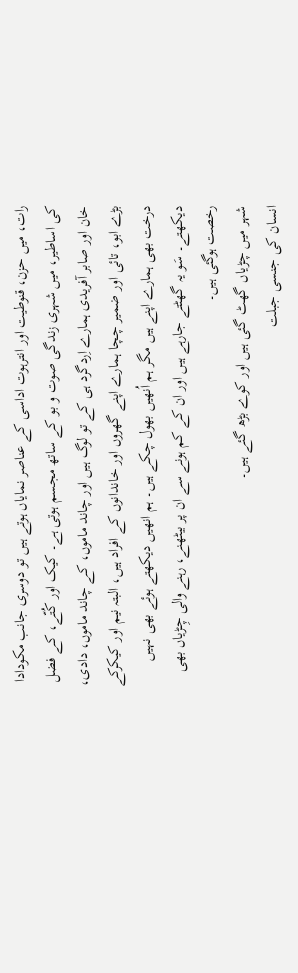رات، میں حزن، قنوطیت اور انترہوت اداسی کے عناصر نمایاں ہوتے ہیں تو دوسری جانب مکودادا کی اساطیر، میں شہری زندگی صوت و بو کے ساتھ مجسم ہوتی ہے۔ کیک اور کُتّے، کے فضل خان اور صابر آفریدی ہمارے اِردگرد ہی کے تو لوگ ہیں اور چاند ماموں، کے چاند ماموں، دادی، بڑے ابو، تائی اور ضمیر چچا ہمارے اپنے گھروں اور خاندانوں کے افراد ہیں، البتہ نیم اور کیکرکے درخت بھی ہمارے اپنے ہیں مگر ہم اُنھیں بھول چکے ہیں۔ ہم انھیں دیکھتے ہوئے بھی نہیں دیکھتے۔ سَو یہ گھٹتے جارہے ہیں اور ان کے کم ہونے سے ان پر بیٹھنے، رہنے والی چِڑیاں بھی رخصت ہوگئی ہیں۔
شہر میں چڑیاں گھٹ گئی ہیں اور کوے بڑھ گئے ہیں۔
انسان کی جنسی جبلت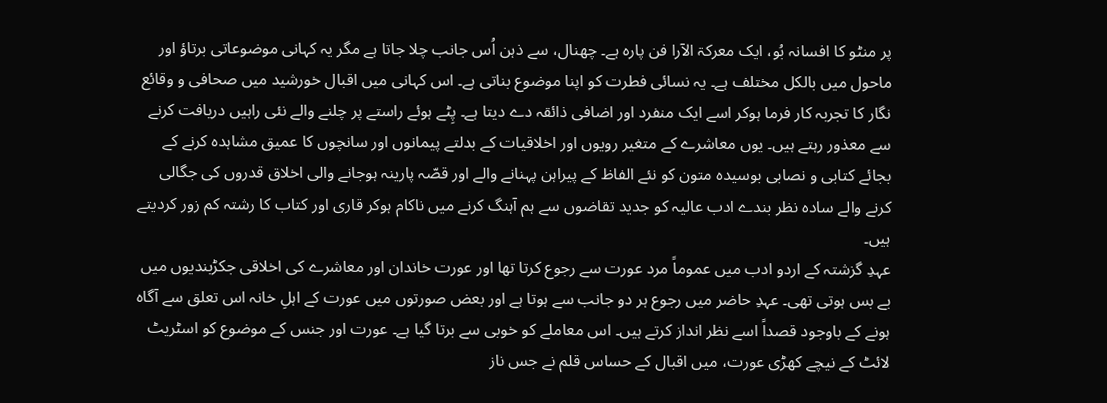پر منٹو کا افسانہ بُو، ایک معرکۃ الآرا فن پارہ ہے۔ چھنال، سے ذہن اُس جانب چلا جاتا ہے مگر یہ کہانی موضوعاتی برتاؤ اور ماحول میں بالکل مختلف ہے۔ یہ نسائی فطرت کو اپنا موضوع بناتی ہے۔ اس کہانی میں اقبال خورشید میں صحافی و وقائع نگار کا تجربہ کار فرما ہوکر اسے ایک منفرد اور اضافی ذائقہ دے دیتا ہے۔ پِٹے ہوئے راستے پر چلنے والے نئی راہیں دریافت کرنے سے معذور رہتے ہیں۔ یوں معاشرے کے متغیر رویوں اور اخلاقیات کے بدلتے پیمانوں اور سانچوں کا عمیق مشاہدہ کرنے کے بجائے کتابی و نصابی بوسیدہ متون کو نئے الفاظ کے پیراہن پہنانے والے اور قصّہ پارینہ ہوجانے والی اخلاق قدروں کی جگالی کرنے والے سادہ نظر بندے ادب عالیہ کو جدید تقاضوں سے ہم آہنگ کرنے میں ناکام ہوکر قاری اور کتاب کا رشتہ کم زور کردیتے ہیں۔
عہدِ گزشتہ کے اردو ادب میں عموماً مرد عورت سے رجوع کرتا تھا اور عورت خاندان اور معاشرے کی اخلاقی جکڑبندیوں میں بے بس ہوتی تھی۔ عہدِ حاضر میں رجوع ہر دو جانب سے ہوتا ہے اور بعض صورتوں میں عورت کے اہلِ خانہ اس تعلق سے آگاہ ہونے کے باوجود قصداً اسے نظر انداز کرتے ہیں۔ اس معاملے کو خوبی سے برتا گیا ہے۔ عورت اور جنس کے موضوع کو اسٹریٹ لائٹ کے نیچے کھڑی عورت، میں اقبال کے حساس قلم نے جس ناز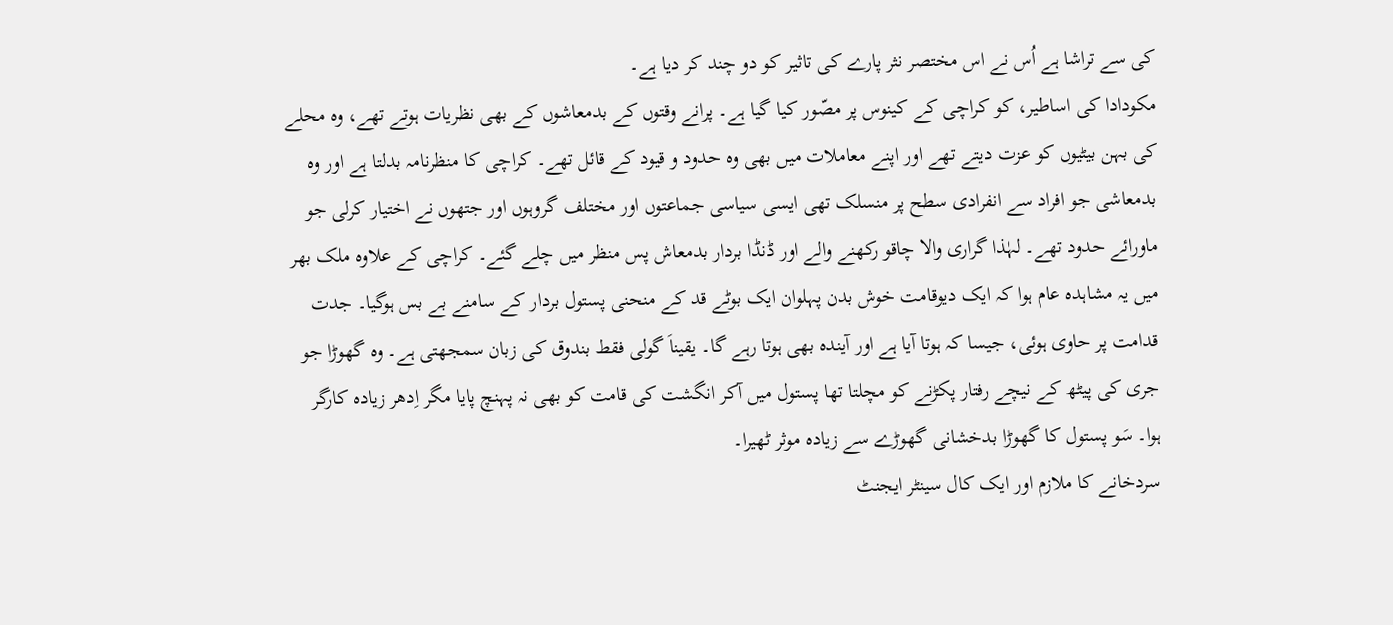کی سے تراشا ہے اُس نے اس مختصر نثر پارے کی تاثیر کو دو چند کر دیا ہے۔
مکودادا کی اساطیر، کو کراچی کے کینوس پر مصّور کیا گیا ہے۔ پرانے وقتوں کے بدمعاشوں کے بھی نظریات ہوتے تھے، وہ محلے کی بہن بیٹیوں کو عزت دیتے تھے اور اپنے معاملات میں بھی وہ حدود و قیود کے قائل تھے۔ کراچی کا منظرنامہ بدلتا ہے اور وہ بدمعاشی جو افراد سے انفرادی سطح پر منسلک تھی ایسی سیاسی جماعتوں اور مختلف گروہوں اور جتھوں نے اختیار کرلی جو ماورائے حدود تھے۔ لہٰذا گراری والا چاقو رکھنے والے اور ڈنڈا بردار بدمعاش پس منظر میں چلے گئے۔ کراچی کے علاوہ ملک بھر میں یہ مشاہدہ عام ہوا کہ ایک دیوقامت خوش بدن پہلوان ایک بوٹے قد کے منحنی پستول بردار کے سامنے بے بس ہوگیا۔ جدت قدامت پر حاوی ہوئی، جیسا کہ ہوتا آیا ہے اور آیندہ بھی ہوتا رہے گا۔ یقیناَ گولی فقط بندوق کی زبان سمجھتی ہے۔ وہ گھوڑا جو جری کی پیٹھ کے نیچے رفتار پکڑنے کو مچلتا تھا پستول میں آکر انگشت کی قامت کو بھی نہ پہنچ پایا مگر اِدھر زیادہ کارگر ہوا۔ سَو پستول کا گھوڑا بدخشانی گھوڑے سے زیادہ موثر ٹھیرا۔
سردخانے کا ملازم اور ایک کال سینٹر ایجنٹ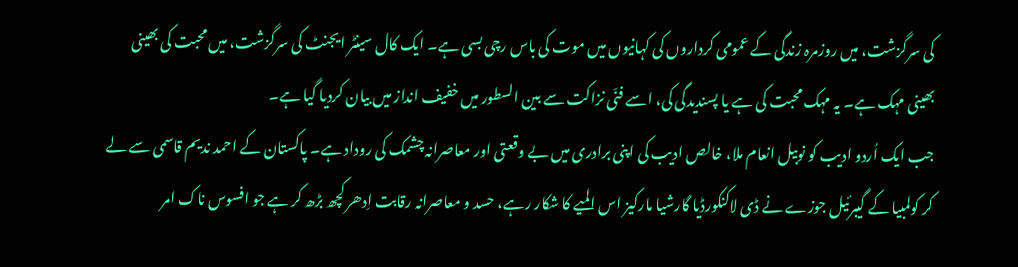کی سرگزشت، میں روزمرہ زندگی کے عمومی کرداروں کی کہانیوں میں موت کی باس رچی بسی ہے۔ ایک کال سینٹر ایجنٹ کی سرگزشت، میں محبت کی بھینی بھینی مہک ہے۔ یہ مہک محبت کی ہے یا پسندیدگی کی، اسے فنّی نزاکت سے بین السطور میں خفیف انداز میں بیان کردیا گیا ہے۔
جب ایک اُردو ادیب کو نوبیل انعام ملا، خالص ادیب کی اپنی برادری میں بے وقعتی اور معاصرانہ چشمک کی روداد ہے۔ پاکستان کے احمد ندیم قاسمی سے لے کر کولمبیا کے گیبرئیل جوزے نے ڈی لاکنکورڈیا گارشیا مارکیز اس المیے کا شکار رہے، حسد و معاصرانہ رقابت اِدھر کچھ بڑھ کر ہے جو افسوس ناک امر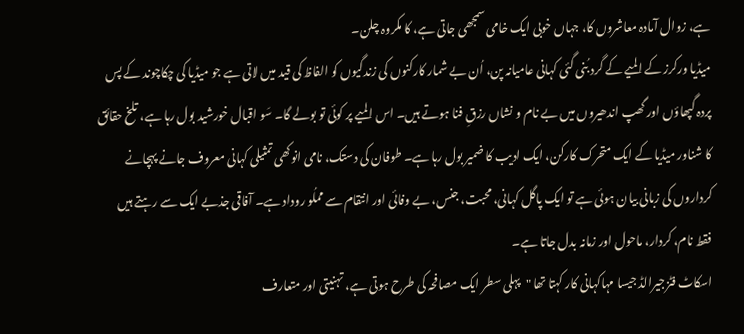ہے، زوال آمادہ معاشروں کا، جہاں خوبی ایک خامی سمجھی جاتی ہے، کا مکروہ چلن۔
میڈیا ورکرز کے المیے کے گرد بُنی گئی کہانی عامیانہ پن، اُن بے شمار کارکنوں کی زندگیوں کو الفاظ کی قید میں لاتی ہے جو میڈیا کی چکاچوند کے پس پردہ گپھاؤں اور گھپ اندھیروں میں بے نام و نشاں رزقِ فنا ہوتے ہیں۔ اس المیے پر کوئی تو بولے گا۔ سَو اقبال خورشید بول رہا ہے، تلخ حقائق کا شناور میڈیا کے ایک متحرک کارکن، ایک ادیب کا ضمیر بول رہا ہے۔ طوفان کی دستک، نامی انوکھی تمثیلی کہانی معروف جانے پہچانے کرداروں کی زبانی بیان ہوئی ہے تو ایک پاگل کہانی، محبت، جنس، بے وفائی اور انتقام سے مملُو روداد ہے۔ آفاقی جذبے ایک سے رہتے ہیں فقط نام، کردار، ماحول اور زمانہ بدل جاتا ہے۔
اسکاٹ فٹزجیرالڈ جیسا مہاکہانی کار کہتا تھا "پہلی سطر ایک مصافحہ کی طرح ہوتی ہے، تہنیتی اور متعارف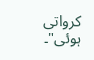کرواتی ہوئی"۔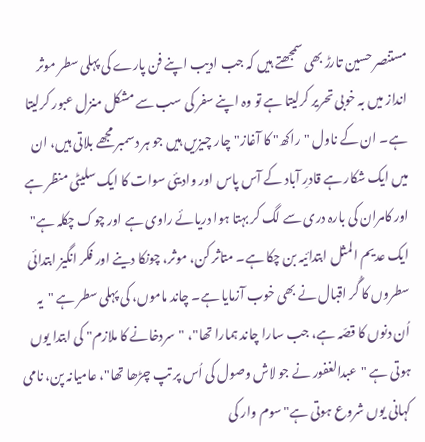مستنصر حسین تارڑ بھی سمجھتے ہیں کہ جب ادیب اپنے فن پارے کی پہلی سطر موثر انداز میں بہ خوبی تحریر کرلیتا ہے تو وہ اپنے سفر کی سب سے مشکل منزل عبور کرلیتا ہے۔ ان کے ناول "راکھ" کا آغاز"چار چیزیں ہیں جو ہر دسمبر مجھے بلاتی ہیں، ان میں ایک شکار ہے قادرِ آباد کے آس پاس اور وادیئی سوات کا ایک سلیٹی منظر ہے اور کامران کی بارہ دری سے لگ کر بہتا ہوا دریائے راوی ہے اور چوک چکلہ ہے" ایک عدیم المثل ابتدائیہ بن چکا ہے۔ متاثر کن، موثر، چونکا دینے اور فکر انگیز ابتدائی سطروں کا گُر اقبال نے بھی خوب آزمایا ہے۔ چاند ماموں، کی پہلی سطر ہے "یہ اُن دنوں کا قصّہ ہے، جب سارا چاند ہمارا تھا"، "سردخانے کا ملازم" کی ابتدا یوں ہوتی ہے "عبدالغفور نے جو لاش وصول کی اُس پر تپ چڑھا تھا"، عامیانہ پن، نامی کہانی یوں شروع ہوتی ہے"سوم وار کی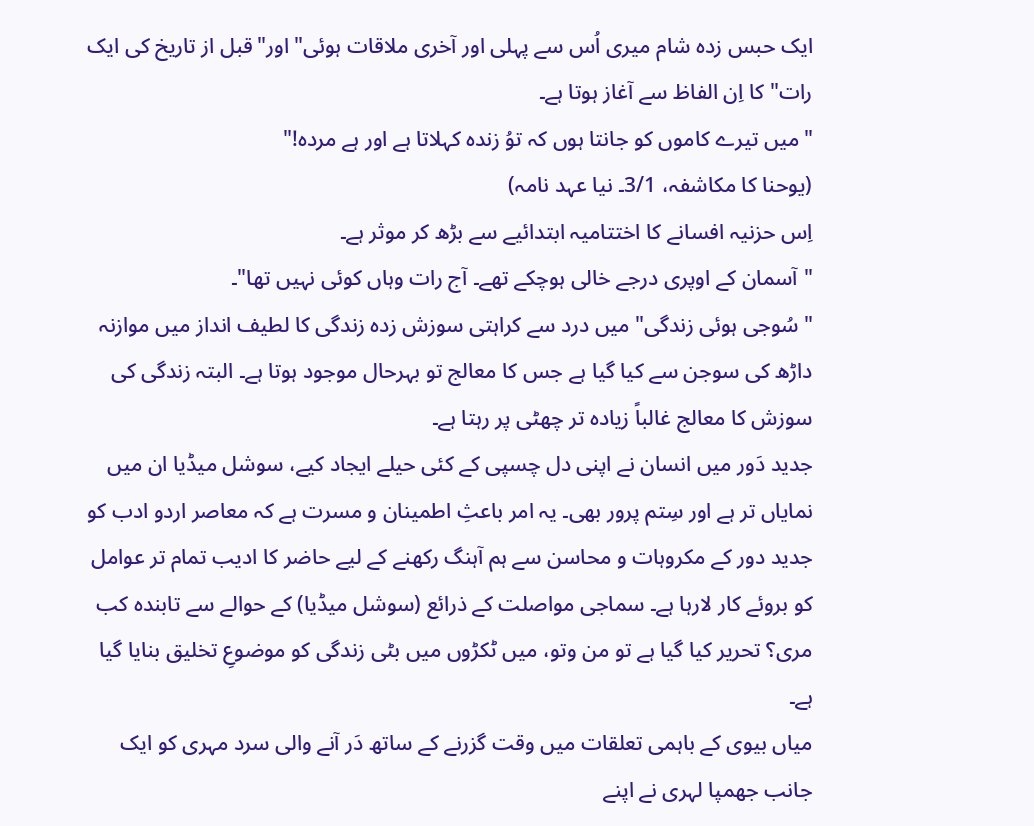ایک حبس زدہ شام میری اُس سے پہلی اور آخری ملاقات ہوئی" اور"قبل از تاریخ کی ایک رات" کا اِن الفاظ سے آغاز ہوتا ہے۔
"میں تیرے کاموں کو جانتا ہوں کہ توُ زندہ کہلاتا ہے اور ہے مردہ!"
(یوحنا کا مکاشفہ، 3/1۔ نیا عہد نامہ)
اِس حزنیہ افسانے کا اختتامیہ ابتدائیے سے بڑھ کر موثر ہے۔
"آسمان کے اوپری درجے خالی ہوچکے تھے۔ آج رات وہاں کوئی نہیں تھا"۔
"سُوجی ہوئی زندگی" میں درد سے کراہتی سوزش زدہ زندگی کا لطیف انداز میں موازنہ داڑھ کی سوجن سے کیا گیا ہے جس کا معالج تو بہرحال موجود ہوتا ہے۔ البتہ زندگی کی سوزش کا معالج غالباً زیادہ تر چھٹی پر رہتا ہے۔
جدید دَور میں انسان نے اپنی دل چسپی کے کئی حیلے ایجاد کیے، سوشل میڈیا ان میں نمایاں تر ہے اور سِتم پرور بھی۔ یہ امر باعثِ اطمینان و مسرت ہے کہ معاصر اردو ادب کو جدید دور کے مکروہات و محاسن سے ہم آہنگ رکھنے کے لیے حاضر کا ادیب تمام تر عوامل کو بروئے کار لارہا ہے۔ سماجی مواصلت کے ذرائع (سوشل میڈیا) کے حوالے سے تابندہ کب مری؟ تحریر کیا گیا ہے تو من وتو، میں ٹکڑوں میں بٹی زندگی کو موضوعِ تخلیق بنایا گیا ہے۔
میاں بیوی کے باہمی تعلقات میں وقت گزرنے کے ساتھ دَر آنے والی سرد مہری کو ایک جانب جھمپا لہری نے اپنے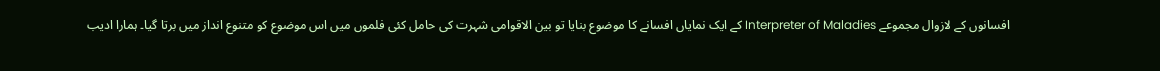افسانوں کے لازوال مجموعے Interpreter of Maladies کے ایک نمایاں افسانے کا موضوع بنایا تو بین الاقوامی شہرت کی حامل کئی فلموں میں اس موضوع کو متنوع انداز میں برتا گیا۔ ہمارا ادیب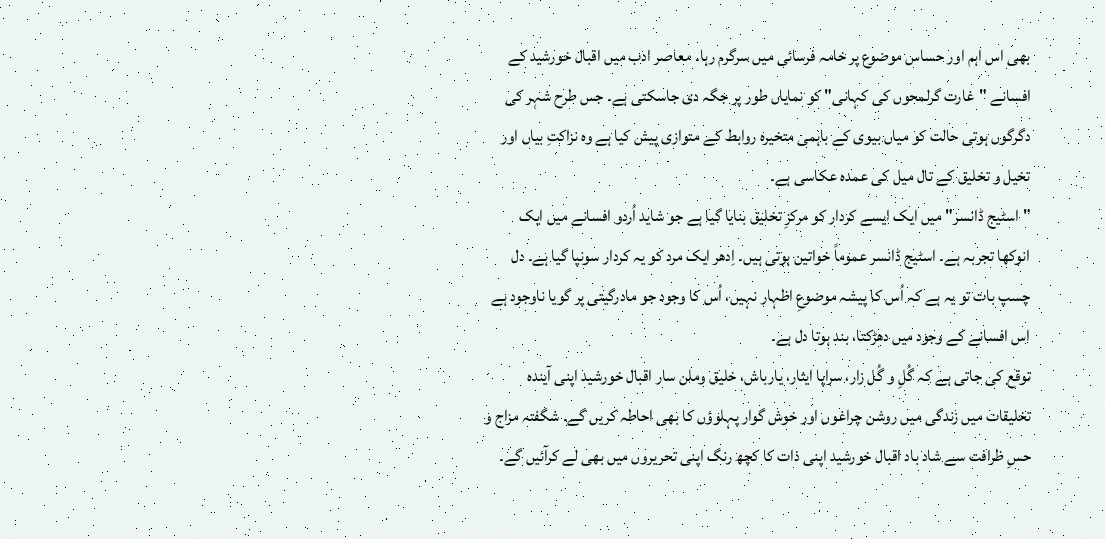بھی اس اہم اور حساس موضوع پر خامہ فرسائی میں سرگرم رہا۔ معاصر ادب میں اقبال خورشید کے افسانے "غارت گرلمحوں کی کہانی" کو نمایاں طور پر جگہ دی جاسکتی ہے۔ جس طرح شہر کی دگرگوں ہوتی حالت کو میاں بیوی کے باہمی متخیرہ روابط کے متوازی پیش کیا ہے وہ نزاکتِ بیاں اور تخیل و تخلیق کے تال میل کی عمدہ عکاسی ہے۔
"اسٹیج ڈانسر" میں ایک ایسے کردار کو مرکزِ تخلیق بنایا گیا ہے جو شاید اُردو افسانے میں ایک انوکھا تجربہ ہے۔ اسٹیج ڈانسر عموماً خواتین ہوتی ہیں۔ اِدھر ایک مرد کو یہ کردار سونپا گیا ہے۔ دل چسپ بات تو یہ ہے کہ اُس کا پیشہ موضوعِ اظہار نہیں، اُس کا وجود جو مادرگیتی پر گویا ناوجود ہے اس افسانے کے وجود میں دھڑکتا، بند ہوتا دل ہے۔
توقع کی جاتی ہے کہ گُلِ و گُل زار، سراپا ایثار، یارباش، خلیق وملن سار اقبال خورشید اپنی آیندہ تخلیقات میں زندگی میں روشن چراغوں اور خوش گوار پہلوؤں کا بھی احاطہ کریں گے۔ شگفتہ مزاج و حسِ ظرافت سے شاد باد اقبال خورشید اپنی ذات کا کچھ رنگ اپنی تحریروں میں بھی لے کرآئیں گے۔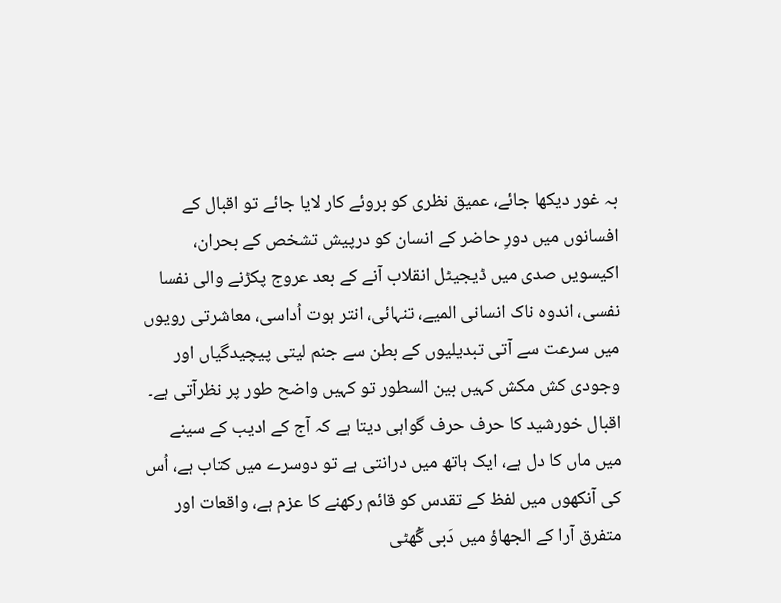بہ غور دیکھا جائے، عمیق نظری کو بروئے کار لایا جائے تو اقبال کے افسانوں میں دورِ حاضر کے انسان کو درپیش تشخص کے بحران، اکیسویں صدی میں ڈیجیٹل انقلاب آنے کے بعد عروج پکڑنے والی نفسا نفسی، اندوہ ناک انسانی المیے، تنہائی، انتر ہوت اُداسی، معاشرتی رویوں میں سرعت سے آتی تبدیلیوں کے بطن سے جنم لیتی پیچیدگیاں اور وجودی کش مکش کہیں بین السطور تو کہیں واضح طور پر نظرآتی ہے۔
اقبال خورشید کا حرف حرف گواہی دیتا ہے کہ آج کے ادیب کے سینے میں ماں کا دل ہے، ایک ہاتھ میں درانتی ہے تو دوسرے میں کتاب ہے، اُس کی آنکھوں میں لفظ کے تقدس کو قائم رکھنے کا عزم ہے، واقعات اور متفرق آرا کے الجھاؤ میں دَبی گُھٹی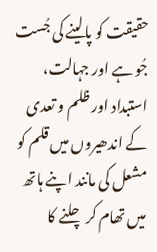حقیقت کو پالینے کی جُست جُو ہے اور جہالت، استبداد اور ظلم و تعدی کے اندھیروں میں قلم کو مشعل کی مانند اپنے ہاتھ میں تھام کر چلنے کا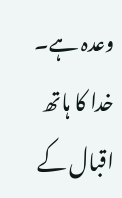وعدہ ہے۔
خدا کا ہاتھ اقبال کے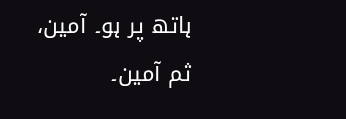ہاتھ پر ہو۔ آمین، ثم آمین۔